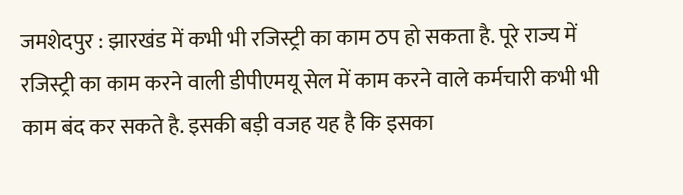जमशेदपुर : झारखंड में कभी भी रजिस्ट्री का काम ठप हो सकता है. पूरे राज्य में रजिस्ट्री का काम करने वाली डीपीएमयू सेल में काम करने वाले कर्मचारी कभी भी काम बंद कर सकते है. इसकी बड़ी वजह यह है कि इसका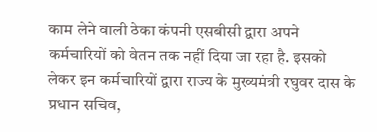काम लेने वाली ठेका कंपनी एसबीसी द्वारा अपने कर्मचारियों को वेतन तक नहीं दिया जा रहा है. इसको लेकर इन कर्मचारियों द्वारा राज्य के मुख्यमंत्री रघुवर दास के प्रधान सचिव,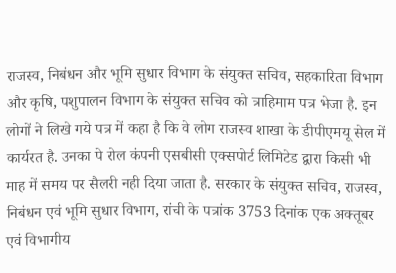राजस्व, निबंधन और भूमि सुधार विभाग के संयुक्त सचिव, सहकारिता विभाग और कृषि, पशुपालन विभाग के संयुक्त सचिव को त्राहिमाम पत्र भेजा है. इन लोगों ने लिखे गये पत्र में कहा है कि वे लोग राजस्व शाखा के डीपीएमयू सेल में कार्यरत है. उनका पे रोल कंपनी एसबीसी एक्सपोर्ट लिमिटेड द्वारा किसी भी माह में समय पर सैलरी नही दिया जाता है. सरकार के संयुक्त सचिव, राजस्व, निबंधन एवं भूमि सुधार विभाग, रांची के पत्रांक 3753 दिनांक एक अक्तूबर एवं विभागीय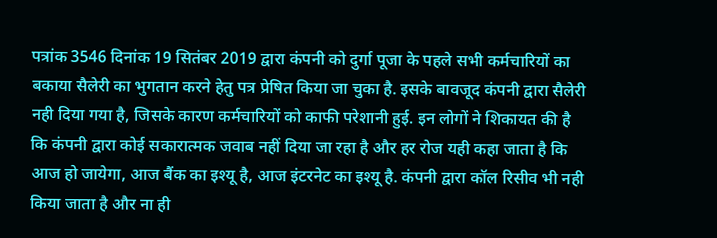पत्रांक 3546 दिनांक 19 सितंबर 2019 द्वारा कंपनी को दुर्गा पूजा के पहले सभी कर्मचारियों का बकाया सैलेरी का भुगतान करने हेतु पत्र प्रेषित किया जा चुका है. इसके बावजूद कंपनी द्वारा सैलेरी नही दिया गया है, जिसके कारण कर्मचारियों को काफी परेशानी हुई. इन लोगों ने शिकायत की है कि कंपनी द्वारा कोई सकारात्मक जवाब नहीं दिया जा रहा है और हर रोज यही कहा जाता है कि आज हो जायेगा, आज बैंक का इश्यू है, आज इंटरनेट का इश्यू है. कंपनी द्वारा कॉल रिसीव भी नही किया जाता है और ना ही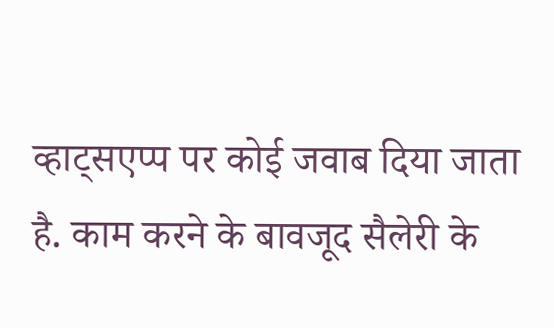व्हाट्सएप्प पर कोई जवाब दिया जाता है. काम करने के बावजूद सैलेरी के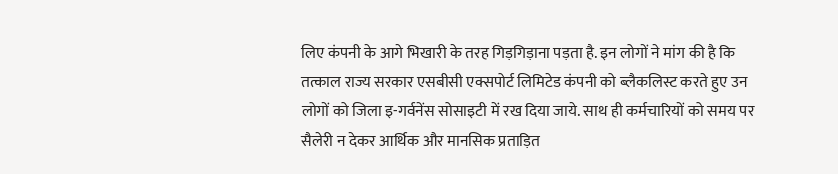लिए कंपनी के आगे भिखारी के तरह गिड़गिड़ाना पड़ता है. इन लोगों ने मांग की है कि तत्काल राज्य सरकार एसबीसी एक्सपोर्ट लिमिटेड कंपनी को ब्लैकलिस्ट करते हुए उन लोगों को जिला इ-गर्वनेंस सोसाइटी में रख दिया जाये. साथ ही कर्मचारियों को समय पर सैलेरी न देकर आर्थिक और मानसिक प्रताड़ित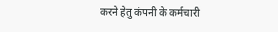करने हेतु कंपनी के कर्मचारी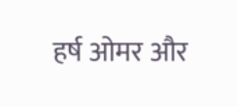हर्ष ओमर और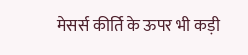मेसर्स कीर्ति के ऊपर भी कड़ी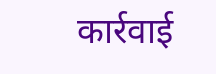कार्रवाई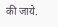की जाये.